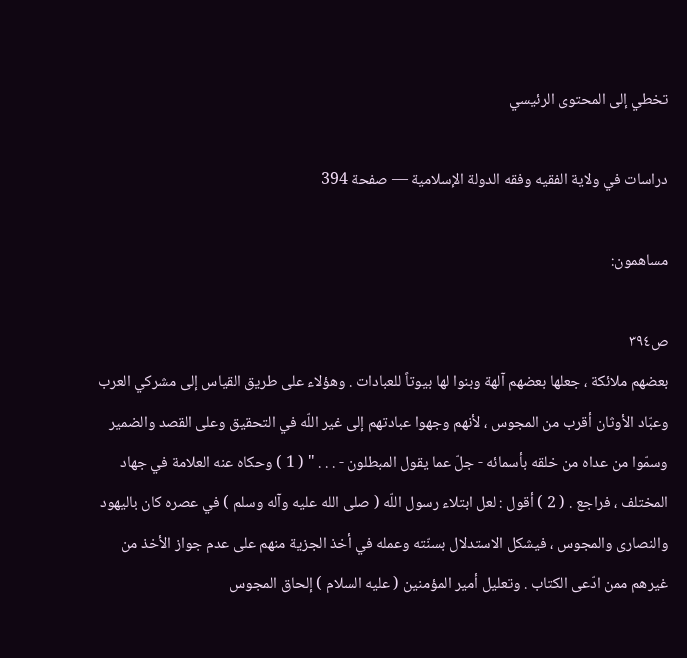تخطي إلى المحتوى الرئيسي

دراسات في ولاية الفقيه وفقه الدولة الإسلامية — صفحة 394

مساهمون:

ص٣٩٤
بعضهم ملائكة ، جعلها بعضهم آلهة وبنوا لها بيوتاً للعبادات . وهؤلاء على طريق القياس إلى مشركي العرب وعبّاد الأوثان أقرب من المجوس ، لأنهم وجهوا عبادتهم إلى غير اللّه في التحقيق وعلى القصد والضمير وسمّوا من عداه من خلقه بأسمائه - جلّ عما يقول المبطلون - . . . " ( 1 ) وحكاه عنه العلامة في جهاد المختلف ، فراجع . ( 2 ) أقول : لعل ابتلاء رسول اللّه ( صلى الله عليه وآله وسلم ) في عصره كان باليهود والنصارى والمجوس ، فيشكل الاستدلال بسنّته وعمله في أخذ الجزية منهم على عدم جواز الأخذ من غيرهم ممن ادّعى الكتاب . وتعليل أمير المؤمنين ( عليه السلام ) إلحاق المجوس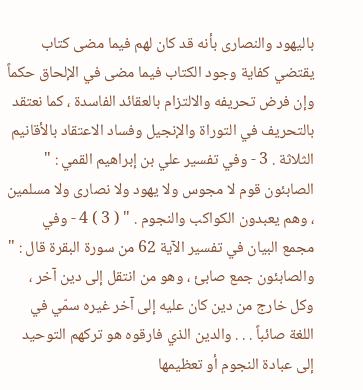باليهود والنصارى بأنه قد كان لهم فيما مضى كتاب يقتضي كفاية وجود الكتاب فيما مضى في الإلحاق حكماً وإن فرض تحريفه والالتزام بالعقائد الفاسدة ، كما نعتقد بالتحريف في التوراة والإنجيل وفساد الاعتقاد بالأقانيم الثلاثة . 3 - وفي تفسير علي بن إبراهيم القمي : " الصابئون قوم لا مجوس ولا يهود ولا نصارى ولا مسلمين ، وهم يعبدون الكواكب والنجوم . " ( 3 ) 4 - وفي مجمع البيان في تفسير الآية 62 من سورة البقرة قال : " والصابئون جمع صابئ ، وهو من انتقل إلى دين آخر ، وكل خارج من دين كان عليه إلى آخر غيره سمّي في اللغة صائباً . . . والدين الذي فارقوه هو تركهم التوحيد إلى عبادة النجوم أو تعظيمها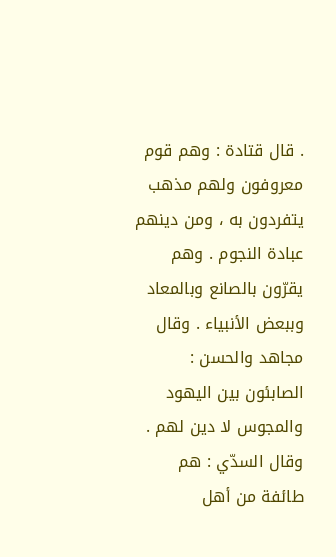. قال قتادة : وهم قوم معروفون ولهم مذهب يتفردون به ، ومن دينهم عبادة النجوم . وهم يقرّون بالصانع وبالمعاد وببعض الأنبياء . وقال مجاهد والحسن : الصابئون بين اليهود والمجوس لا دين لهم . وقال السدّي : هم طائفة من أهل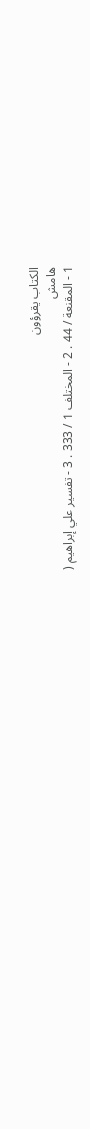الكتاب يقرؤون
هامش
1 - المقنعة / 44 . 2 - المختلف 1 / 333 . 3 - تفسير علي إبراهيم (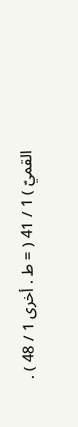القميّ ) 1 / 41 ( = ط . أخرى 1 / 48 ) .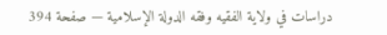دراسات في ولاية الفقيه وفقه الدولة الإسلامية — صفحة 394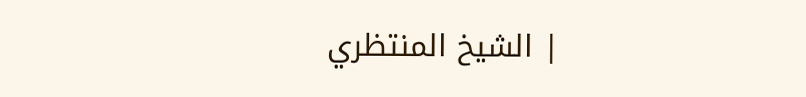| الشيخ المنتظري